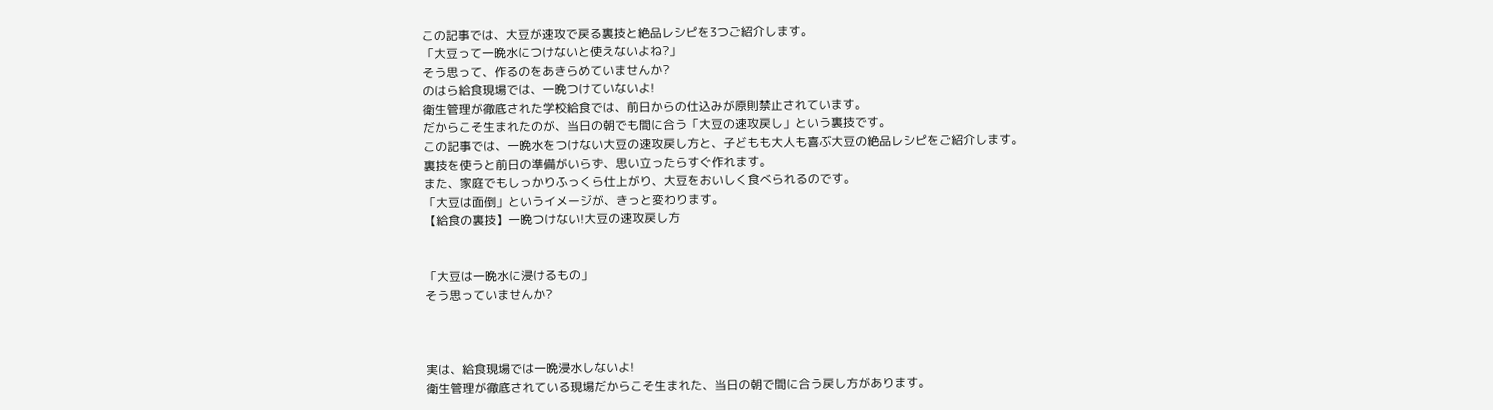この記事では、大豆が速攻で戻る裏技と絶品レシピを3つご紹介します。
「大豆って一晩水につけないと使えないよね?」
そう思って、作るのをあきらめていませんか?
のはら給食現場では、一晩つけていないよ!
衛生管理が徹底された学校給食では、前日からの仕込みが原則禁止されています。
だからこそ生まれたのが、当日の朝でも間に合う「大豆の速攻戻し」という裏技です。
この記事では、一晩水をつけない大豆の速攻戻し方と、子どもも大人も喜ぶ大豆の絶品レシピをご紹介します。
裏技を使うと前日の準備がいらず、思い立ったらすぐ作れます。
また、家庭でもしっかりふっくら仕上がり、大豆をおいしく食べられるのです。
「大豆は面倒」というイメージが、きっと変わります。
【給食の裏技】一晩つけない!大豆の速攻戻し方


「大豆は一晩水に浸けるもの」
そう思っていませんか?



実は、給食現場では一晩浸水しないよ!
衛生管理が徹底されている現場だからこそ生まれた、当日の朝で間に合う戻し方があります。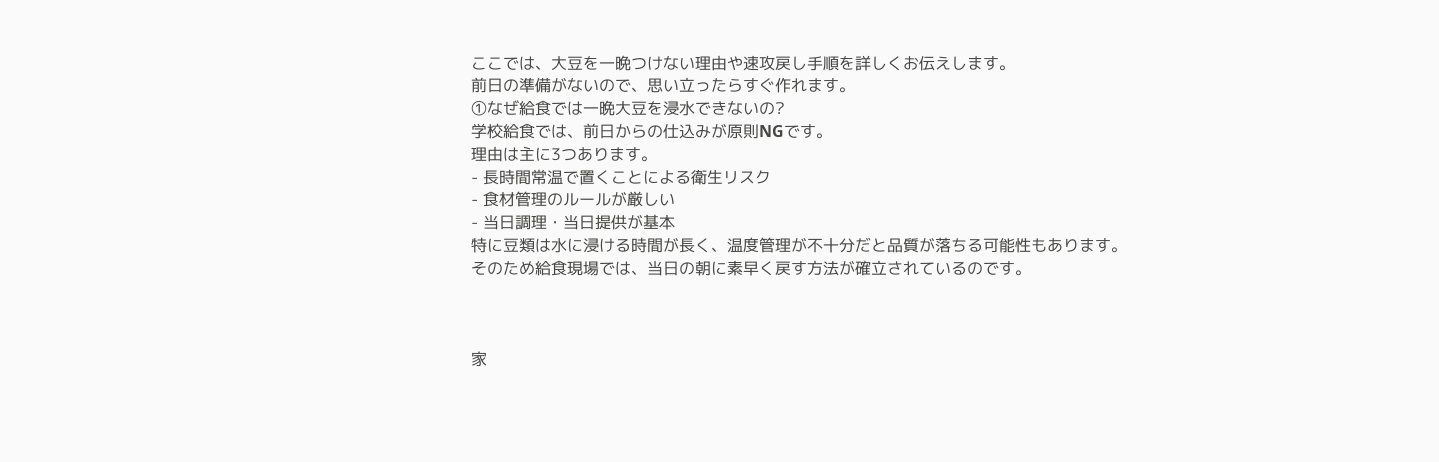ここでは、大豆を一晩つけない理由や速攻戻し手順を詳しくお伝えします。
前日の準備がないので、思い立ったらすぐ作れます。
①なぜ給食では一晩大豆を浸水できないの?
学校給食では、前日からの仕込みが原則NGです。
理由は主に3つあります。
- 長時間常温で置くことによる衛生リスク
- 食材管理のルールが厳しい
- 当日調理・当日提供が基本
特に豆類は水に浸ける時間が長く、温度管理が不十分だと品質が落ちる可能性もあります。
そのため給食現場では、当日の朝に素早く戻す方法が確立されているのです。



家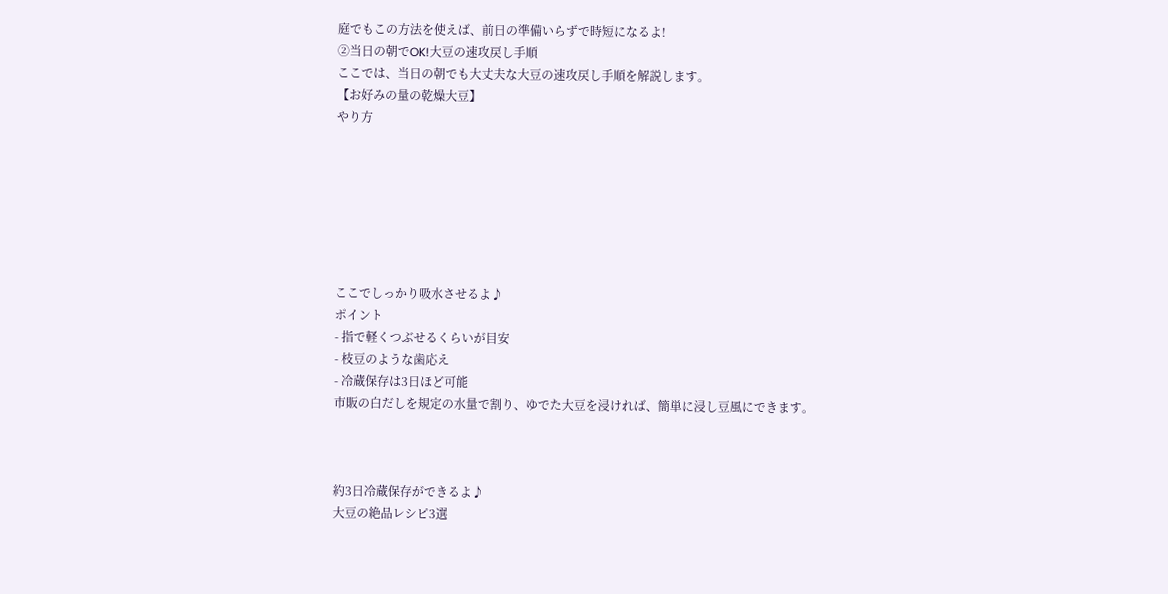庭でもこの方法を使えば、前日の準備いらずで時短になるよ!
②当日の朝でOK!大豆の速攻戻し手順
ここでは、当日の朝でも大丈夫な大豆の速攻戻し手順を解説します。
【お好みの量の乾燥大豆】
やり方







ここでしっかり吸水させるよ♪
ポイント
- 指で軽くつぶせるくらいが目安
- 枝豆のような歯応え
- 冷蔵保存は3日ほど可能
市販の白だしを規定の水量で割り、ゆでた大豆を浸ければ、簡単に浸し豆風にできます。



約3日冷蔵保存ができるよ♪
大豆の絶品レシピ3選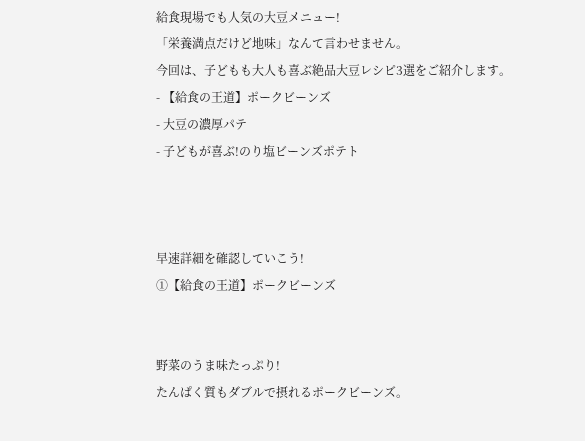給食現場でも人気の大豆メニュー!
「栄養満点だけど地味」なんて言わせません。
今回は、子どもも大人も喜ぶ絶品大豆レシピ3選をご紹介します。
- 【給食の王道】ポークビーンズ
- 大豆の濃厚パテ
- 子どもが喜ぶ!のり塩ビーンズポテト



早速詳細を確認していこう!
①【給食の王道】ポークビーンズ


野菜のうま味たっぷり!
たんぱく質もダブルで摂れるポークビーンズ。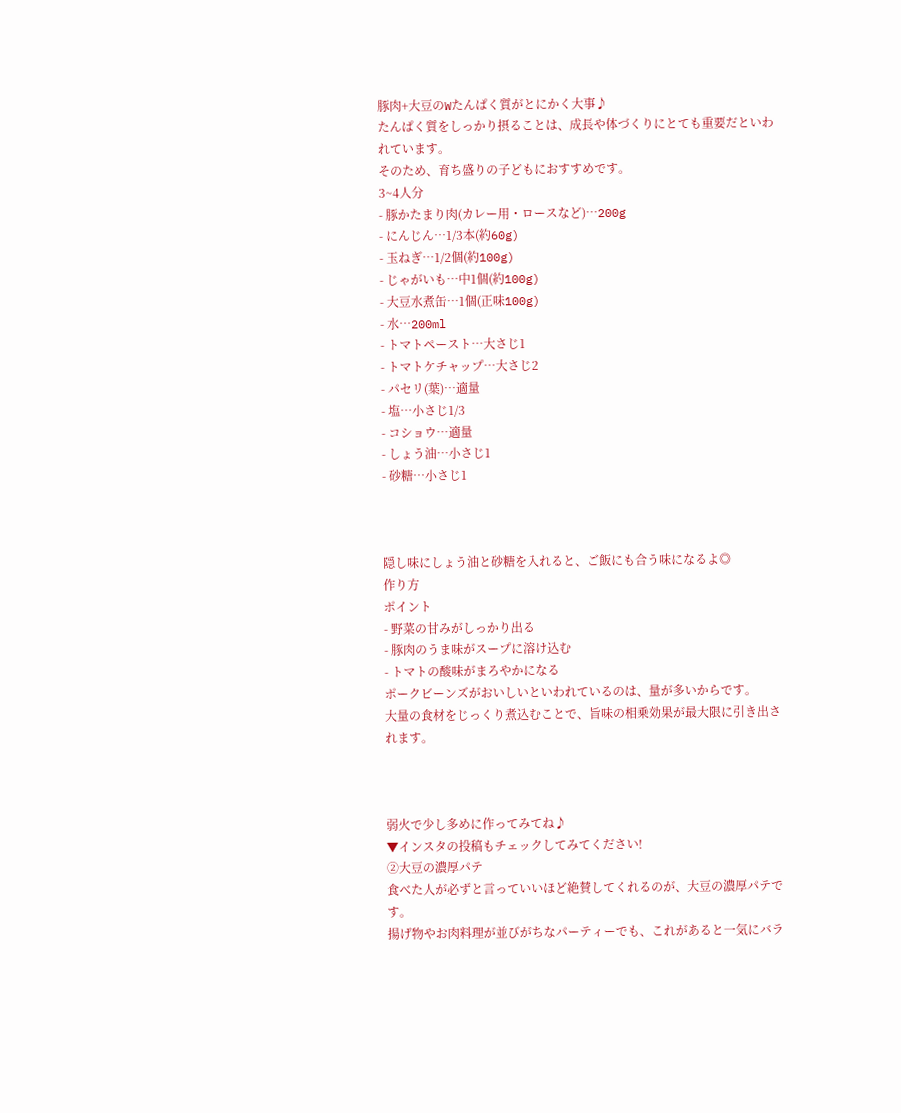豚肉+大豆のWたんぱく質がとにかく大事♪
たんぱく質をしっかり摂ることは、成長や体づくりにとても重要だといわれています。
そのため、育ち盛りの子どもにおすすめです。
3~4人分
- 豚かたまり肉(カレー用・ロースなど)…200g
- にんじん…1/3本(約60g)
- 玉ねぎ…1/2個(約100g)
- じゃがいも…中1個(約100g)
- 大豆水煮缶…1個(正味100g)
- 水…200ml
- トマトペースト…大さじ1
- トマトケチャップ…大さじ2
- パセリ(葉)…適量
- 塩…小さじ1/3
- コショウ…適量
- しょう油…小さじ1
- 砂糖…小さじ1



隠し味にしょう油と砂糖を入れると、ご飯にも合う味になるよ◎
作り方
ポイント
- 野菜の甘みがしっかり出る
- 豚肉のうま味がスープに溶け込む
- トマトの酸味がまろやかになる
ポークビーンズがおいしいといわれているのは、量が多いからです。
大量の食材をじっくり煮込むことで、旨味の相乗効果が最大限に引き出されます。



弱火で少し多めに作ってみてね♪
▼インスタの投稿もチェックしてみてください!
②大豆の濃厚パテ
食べた人が必ずと言っていいほど絶賛してくれるのが、大豆の濃厚パテです。
揚げ物やお肉料理が並びがちなパーティーでも、これがあると一気にバラ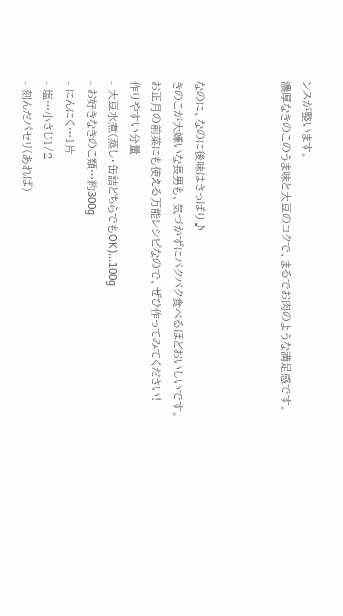ンスが整います。
濃厚なきのこのうま味と大豆のコクで、まるでお肉のような満足感です。



なのに、なのに後味はさっぱり♪
きのこが大嫌いな長男も、気づかずにバクバク食べるほどおいしいです。
お正月の前菜にも使える万能レシピなので、ぜひ作ってみてください!
作りやすい分量
- 大豆水煮(蒸し・缶詰どちらでもOK)…100g
- お好きなきのこ類…約300g
- にんにく…1片
- 塩…小さじ1/2
- 刻んだパセリ(あれば)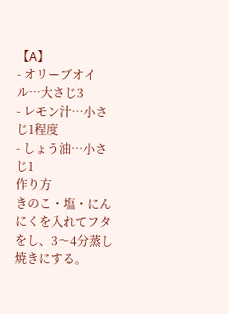【A】
- オリーブオイル…大さじ3
- レモン汁…小さじ1程度
- しょう油…小さじ1
作り方
きのこ・塩・にんにくを入れてフタをし、3〜4分蒸し焼きにする。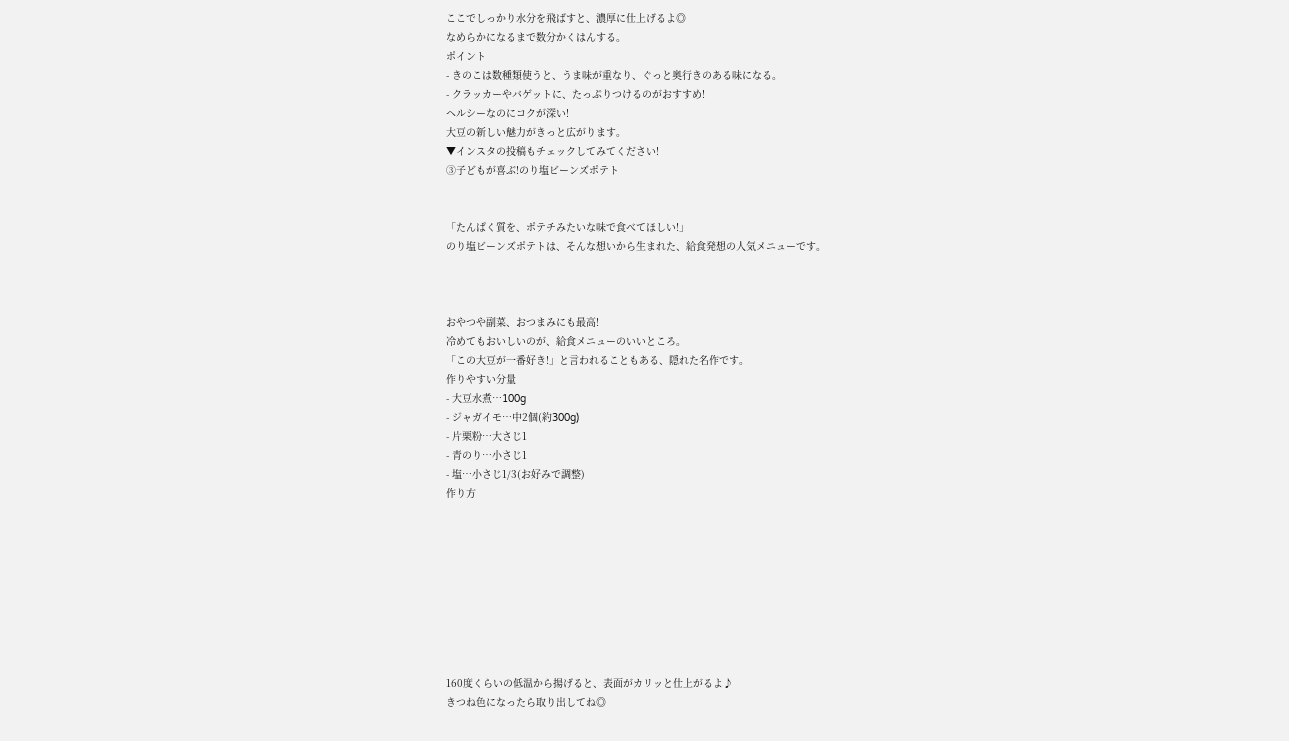ここでしっかり水分を飛ばすと、濃厚に仕上げるよ◎
なめらかになるまで数分かくはんする。
ポイント
- きのこは数種類使うと、うま味が重なり、ぐっと奥行きのある味になる。
- クラッカーやバゲットに、たっぷりつけるのがおすすめ!
ヘルシーなのにコクが深い!
大豆の新しい魅力がきっと広がります。
▼インスタの投稿もチェックしてみてください!
③子どもが喜ぶ!のり塩ビーンズポテト


「たんぱく質を、ポテチみたいな味で食べてほしい!」
のり塩ビーンズポテトは、そんな想いから生まれた、給食発想の人気メニューです。



おやつや副菜、おつまみにも最高!
冷めてもおいしいのが、給食メニューのいいところ。
「この大豆が一番好き!」と言われることもある、隠れた名作です。
作りやすい分量
- 大豆水煮…100g
- ジャガイモ…中2個(約300g)
- 片栗粉…大さじ1
- 青のり…小さじ1
- 塩…小さじ1/3(お好みで調整)
作り方









160度くらいの低温から揚げると、表面がカリッと仕上がるよ♪
きつね色になったら取り出してね◎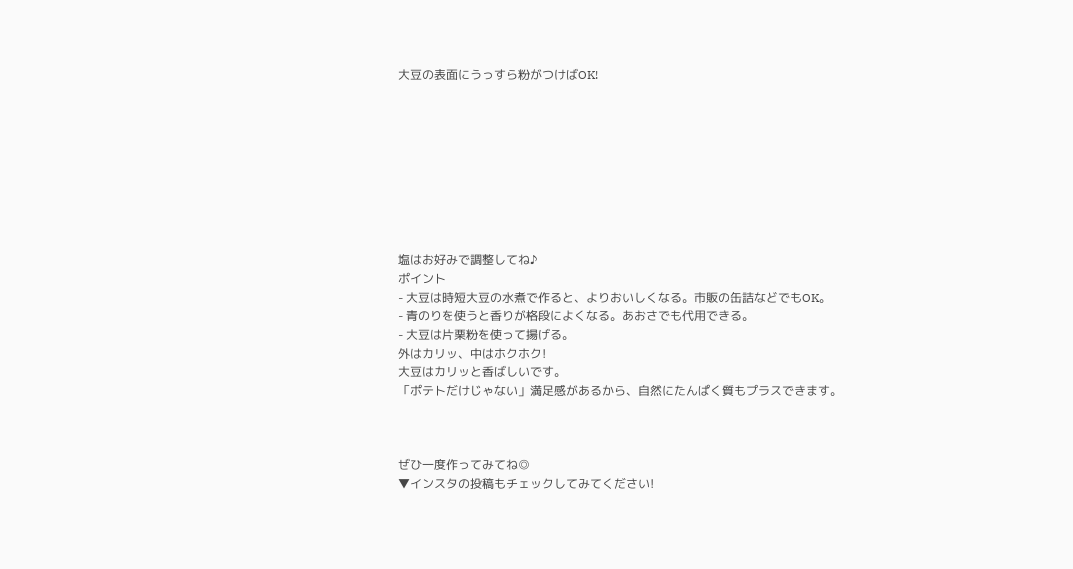大豆の表面にうっすら粉がつけばOK!









塩はお好みで調整してね♪
ポイント
- 大豆は時短大豆の水煮で作ると、よりおいしくなる。市販の缶詰などでもOK。
- 青のりを使うと香りが格段によくなる。あおさでも代用できる。
- 大豆は片栗粉を使って揚げる。
外はカリッ、中はホクホク!
大豆はカリッと香ばしいです。
「ポテトだけじゃない」満足感があるから、自然にたんぱく質もプラスできます。



ぜひ一度作ってみてね◎
▼インスタの投稿もチェックしてみてください!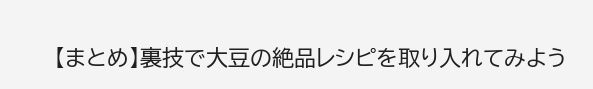【まとめ】裏技で大豆の絶品レシピを取り入れてみよう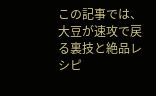この記事では、大豆が速攻で戻る裏技と絶品レシピ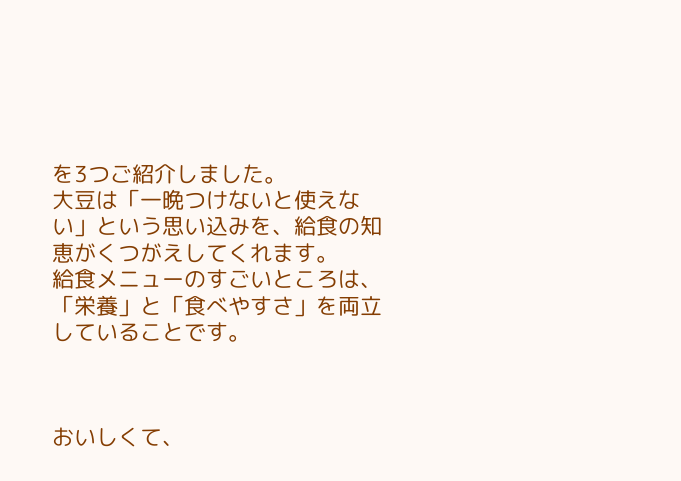を3つご紹介しました。
大豆は「一晩つけないと使えない」という思い込みを、給食の知恵がくつがえしてくれます。
給食メニューのすごいところは、「栄養」と「食べやすさ」を両立していることです。



おいしくて、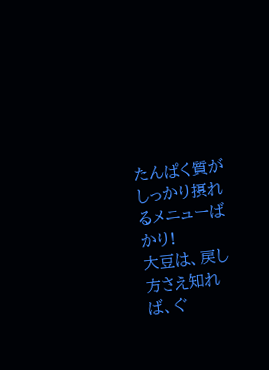たんぱく質がしっかり摂れるメニューばかり!
大豆は、戻し方さえ知れば、ぐ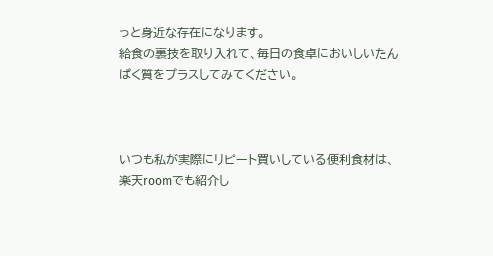っと身近な存在になります。
給食の裏技を取り入れて、毎日の食卓においしいたんぱく質をプラスしてみてください。



いつも私が実際にリピート買いしている便利食材は、楽天roomでも紹介し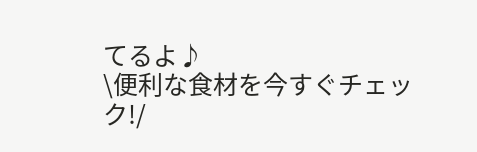てるよ♪
\便利な食材を今すぐチェック!/